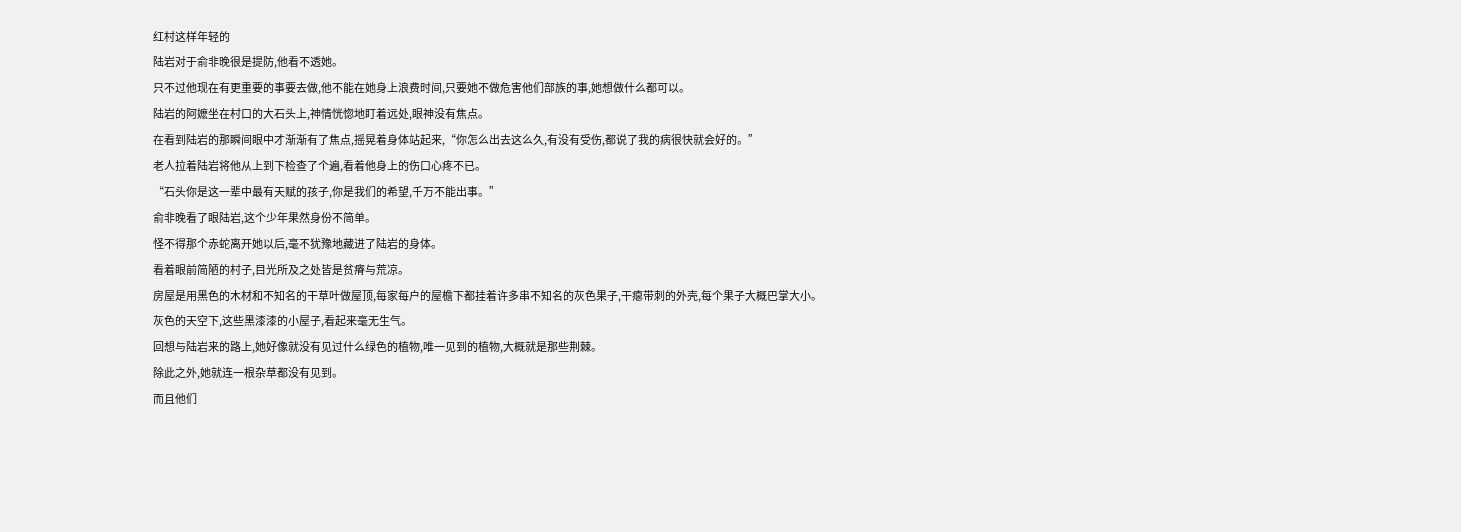红村这样年轻的
陆岩对于俞非晚很是提防,他看不透她。
只不过他现在有更重要的事要去做,他不能在她身上浪费时间,只要她不做危害他们部族的事,她想做什么都可以。
陆岩的阿嬷坐在村口的大石头上,神情恍惚地盯着远处,眼神没有焦点。
在看到陆岩的那瞬间眼中才渐渐有了焦点,摇晃着身体站起来,“你怎么出去这么久,有没有受伤,都说了我的病很快就会好的。”
老人拉着陆岩将他从上到下检查了个遍,看着他身上的伤口心疼不已。
“石头你是这一辈中最有天赋的孩子,你是我们的希望,千万不能出事。”
俞非晚看了眼陆岩,这个少年果然身份不简单。
怪不得那个赤蛇离开她以后,毫不犹豫地藏进了陆岩的身体。
看着眼前简陋的村子,目光所及之处皆是贫瘠与荒凉。
房屋是用黑色的木材和不知名的干草叶做屋顶,每家每户的屋檐下都挂着许多串不知名的灰色果子,干瘪带刺的外壳,每个果子大概巴掌大小。
灰色的天空下,这些黑漆漆的小屋子,看起来毫无生气。
回想与陆岩来的路上,她好像就没有见过什么绿色的植物,唯一见到的植物,大概就是那些荆棘。
除此之外,她就连一根杂草都没有见到。
而且他们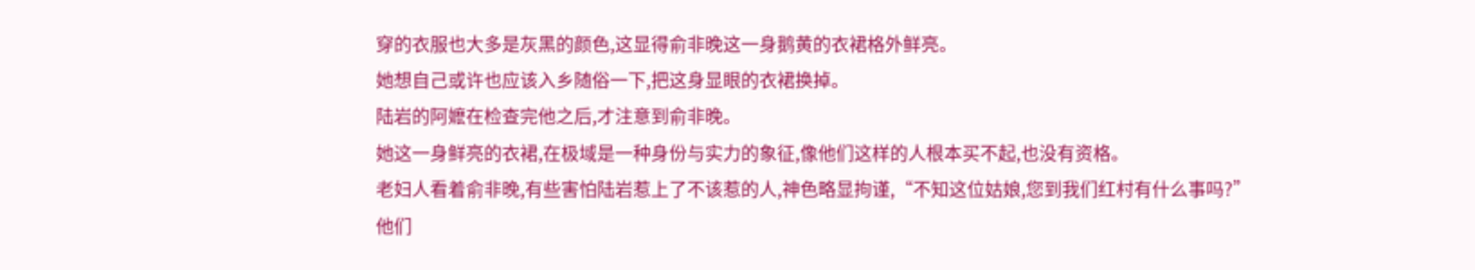穿的衣服也大多是灰黑的颜色,这显得俞非晚这一身鹅黄的衣裙格外鲜亮。
她想自己或许也应该入乡随俗一下,把这身显眼的衣裙换掉。
陆岩的阿嬷在检查完他之后,才注意到俞非晚。
她这一身鲜亮的衣裙,在极域是一种身份与实力的象征,像他们这样的人根本买不起,也没有资格。
老妇人看着俞非晚,有些害怕陆岩惹上了不该惹的人,神色略显拘谨,“不知这位姑娘,您到我们红村有什么事吗?”
他们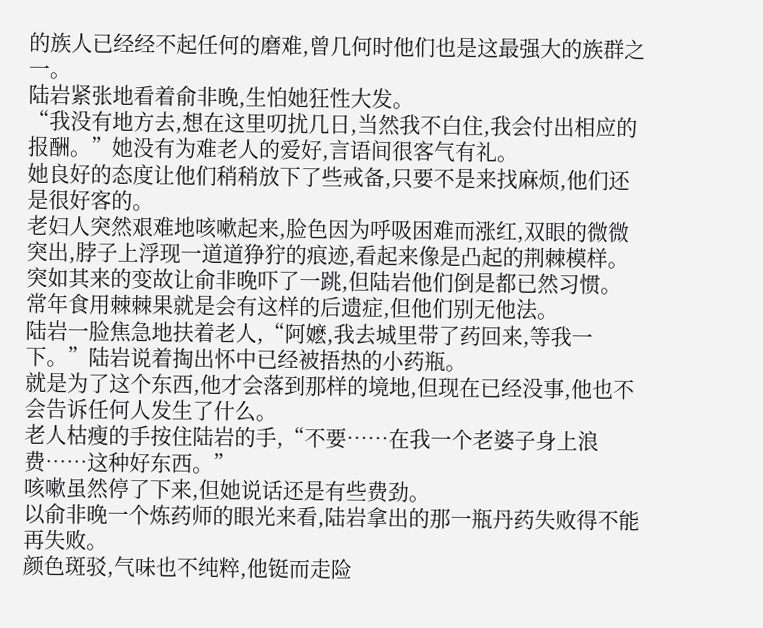的族人已经经不起任何的磨难,曾几何时他们也是这最强大的族群之一。
陆岩紧张地看着俞非晚,生怕她狂性大发。
“我没有地方去,想在这里叨扰几日,当然我不白住,我会付出相应的报酬。”她没有为难老人的爱好,言语间很客气有礼。
她良好的态度让他们稍稍放下了些戒备,只要不是来找麻烦,他们还是很好客的。
老妇人突然艰难地咳嗽起来,脸色因为呼吸困难而涨红,双眼的微微突出,脖子上浮现一道道狰狞的痕迹,看起来像是凸起的荆棘模样。
突如其来的变故让俞非晚吓了一跳,但陆岩他们倒是都已然习惯。
常年食用棘棘果就是会有这样的后遗症,但他们别无他法。
陆岩一脸焦急地扶着老人,“阿嬷,我去城里带了药回来,等我一下。”陆岩说着掏出怀中已经被捂热的小药瓶。
就是为了这个东西,他才会落到那样的境地,但现在已经没事,他也不会告诉任何人发生了什么。
老人枯瘦的手按住陆岩的手,“不要……在我一个老婆子身上浪费……这种好东西。”
咳嗽虽然停了下来,但她说话还是有些费劲。
以俞非晚一个炼药师的眼光来看,陆岩拿出的那一瓶丹药失败得不能再失败。
颜色斑驳,气味也不纯粹,他铤而走险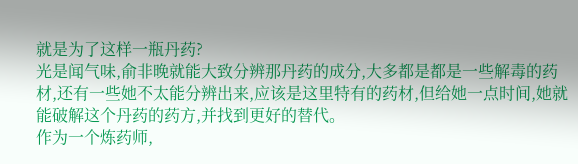就是为了这样一瓶丹药?
光是闻气味,俞非晚就能大致分辨那丹药的成分,大多都是都是一些解毒的药材,还有一些她不太能分辨出来,应该是这里特有的药材,但给她一点时间,她就能破解这个丹药的药方,并找到更好的替代。
作为一个炼药师,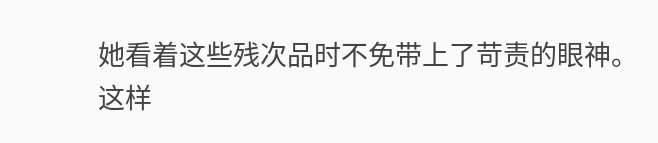她看着这些残次品时不免带上了苛责的眼神。
这样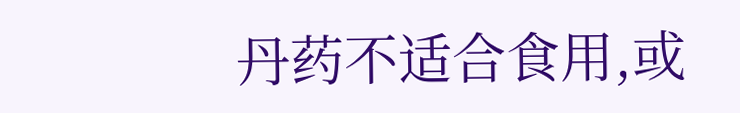丹药不适合食用,或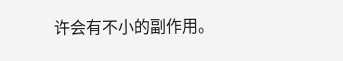许会有不小的副作用。